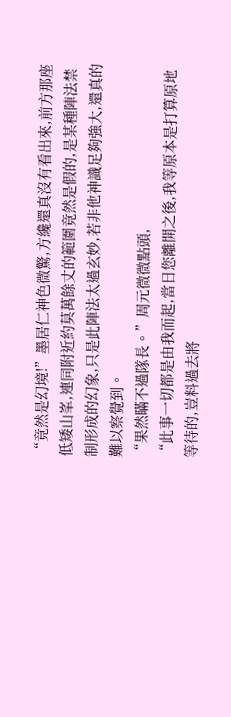“竟然是幻境!”墨居仁神色微驚,方纔還真沒有看出來,前方那座低矮山峯,連同附近約莫萬餘丈的範圍竟然是假的,是某種陣法禁制形成的幻象,只是此陣法太過玄妙,若非他神識足夠強大,還真的難以察覺到。
“果然瞞不過隊長。”周元微微點頭,
“此事一切都是由我而起,當日您離開之後,我等原本是打算原地等待的,豈料過去將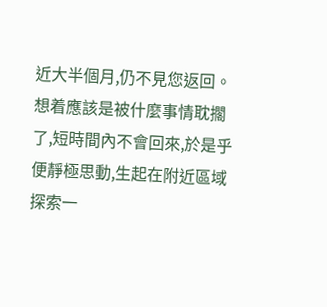近大半個月,仍不見您返回。
想着應該是被什麼事情耽擱了,短時間內不會回來,於是乎便靜極思動,生起在附近區域探索一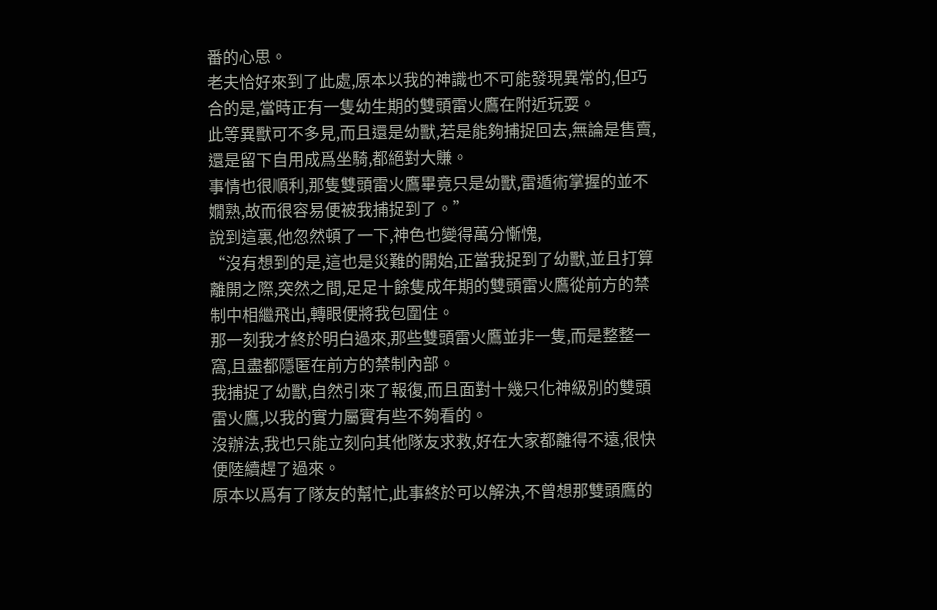番的心思。
老夫恰好來到了此處,原本以我的神識也不可能發現異常的,但巧合的是,當時正有一隻幼生期的雙頭雷火鷹在附近玩耍。
此等異獸可不多見,而且還是幼獸,若是能夠捕捉回去,無論是售賣,還是留下自用成爲坐騎,都絕對大賺。
事情也很順利,那隻雙頭雷火鷹畢竟只是幼獸,雷遁術掌握的並不嫺熟,故而很容易便被我捕捉到了。”
說到這裏,他忽然頓了一下,神色也變得萬分慚愧,
“沒有想到的是,這也是災難的開始,正當我捉到了幼獸,並且打算離開之際,突然之間,足足十餘隻成年期的雙頭雷火鷹從前方的禁制中相繼飛出,轉眼便將我包圍住。
那一刻我才終於明白過來,那些雙頭雷火鷹並非一隻,而是整整一窩,且盡都隱匿在前方的禁制內部。
我捕捉了幼獸,自然引來了報復,而且面對十幾只化神級別的雙頭雷火鷹,以我的實力屬實有些不夠看的。
沒辦法,我也只能立刻向其他隊友求救,好在大家都離得不遠,很快便陸續趕了過來。
原本以爲有了隊友的幫忙,此事終於可以解決,不曾想那雙頭鷹的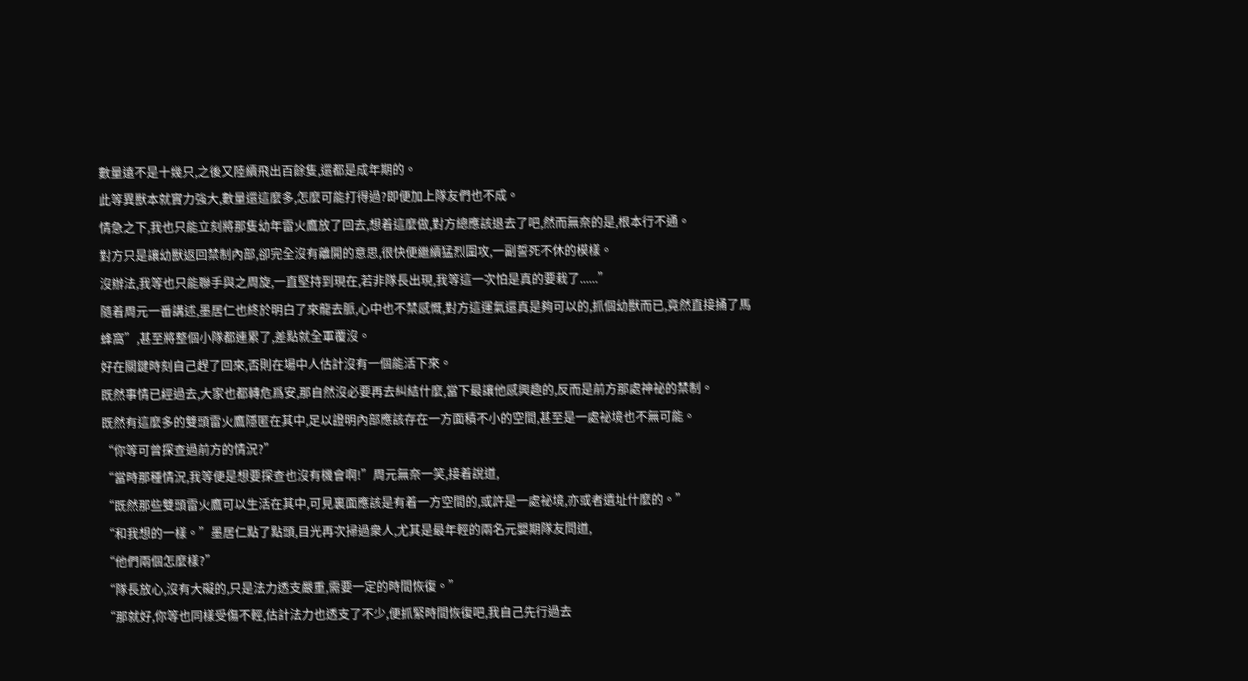數量遠不是十幾只,之後又陸續飛出百餘隻,還都是成年期的。
此等異獸本就實力強大,數量還這麼多,怎麼可能打得過?即便加上隊友們也不成。
情急之下,我也只能立刻將那隻幼年雷火鷹放了回去,想着這麼做,對方總應該退去了吧,然而無奈的是,根本行不通。
對方只是讓幼獸返回禁制內部,卻完全沒有離開的意思,很快便繼續猛烈圍攻,一副誓死不休的模樣。
沒辦法,我等也只能聯手與之周旋,一直堅持到現在,若非隊長出現,我等這一次怕是真的要栽了......”
隨着周元一番講述,墨居仁也終於明白了來龍去脈,心中也不禁感慨,對方這運氣還真是夠可以的,抓個幼獸而已,竟然直接捅了馬蜂窩”,甚至將整個小隊都連累了,差點就全軍覆沒。
好在關鍵時刻自己趕了回來,否則在場中人估計沒有一個能活下來。
既然事情已經過去,大家也都轉危爲安,那自然沒必要再去糾結什麼,當下最讓他感興趣的,反而是前方那處神祕的禁制。
既然有這麼多的雙頭雷火鷹隱匿在其中,足以證明內部應該存在一方面積不小的空間,甚至是一處祕境也不無可能。
“你等可曾探查過前方的情況?”
“當時那種情況,我等便是想要探查也沒有機會啊!”周元無奈一笑,接着說道,
“既然那些雙頭雷火鷹可以生活在其中,可見裏面應該是有着一方空間的,或許是一處祕境,亦或者遺址什麼的。”
“和我想的一樣。”墨居仁點了點頭,目光再次掃過衆人,尤其是最年輕的兩名元嬰期隊友問道,
“他們兩個怎麼樣?”
“隊長放心,沒有大礙的,只是法力透支嚴重,需要一定的時間恢復。”
“那就好,你等也同樣受傷不輕,估計法力也透支了不少,便抓緊時間恢復吧,我自己先行過去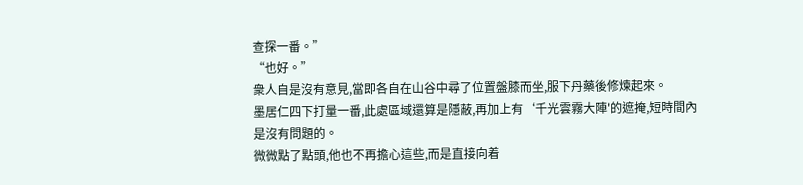查探一番。”
“也好。”
衆人自是沒有意見,當即各自在山谷中尋了位置盤膝而坐,服下丹藥後修煉起來。
墨居仁四下打量一番,此處區域還算是隱蔽,再加上有‘千光雲霧大陣'的遮掩,短時間內是沒有問題的。
微微點了點頭,他也不再擔心這些,而是直接向着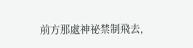前方那處神祕禁制飛去,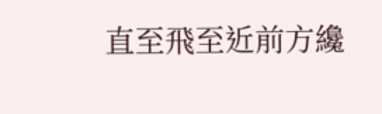直至飛至近前方纔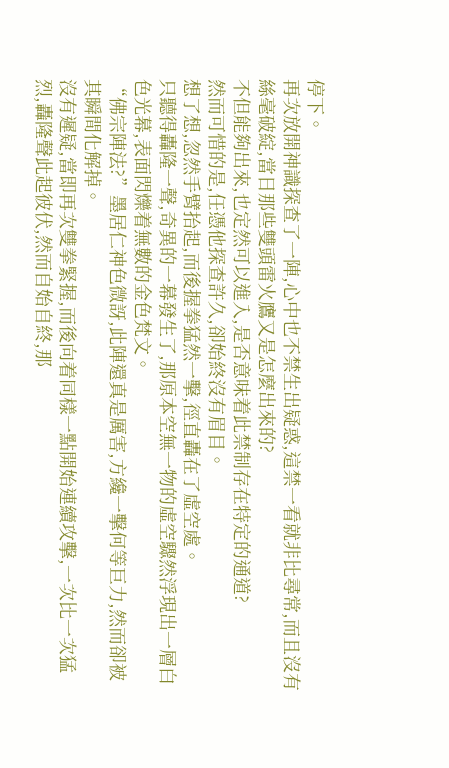停下。
再次放開神識探查了一陣,心中也不禁生出疑惑,這禁一看就非比尋常,而且沒有絲毫破綻,當日那些雙頭雷火鷹又是怎麼出來的?
不但能夠出來,也定然可以進入,是否意味着此禁制存在特定的通道?
然而可惜的是,任憑他探查許久,卻始終沒有眉目。
想了想,忽然手臂抬起,而後握拳猛然一擊,徑直轟在了虛空處。
只聽得轟隆一聲,奇異的一幕發生了,那原本空無一物的虛空驟然浮現出一層白色光幕,表面閃爍着無數的金色梵文。
“佛宗陣法?”墨居仁神色微訝,此陣還真是厲害,方纔一擊何等巨力,然而卻被其瞬間化解掉。
沒有遲疑,當即再次雙拳緊握,而後向着同樣一點開始連續攻擊,一次比一次猛烈,轟隆聲此起彼伏,然而自始自終,那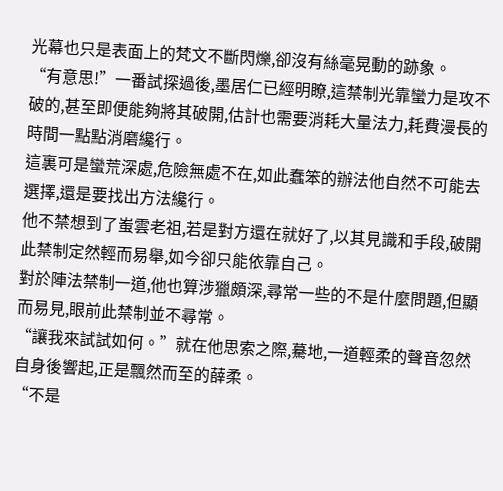光幕也只是表面上的梵文不斷閃爍,卻沒有絲毫晃動的跡象。
“有意思!”一番試探過後,墨居仁已經明瞭,這禁制光靠蠻力是攻不破的,甚至即便能夠將其破開,估計也需要消耗大量法力,耗費漫長的時間一點點消磨纔行。
這裏可是蠻荒深處,危險無處不在,如此蠢笨的辦法他自然不可能去選擇,還是要找出方法纔行。
他不禁想到了蚩雲老祖,若是對方還在就好了,以其見識和手段,破開此禁制定然輕而易舉,如今卻只能依靠自己。
對於陣法禁制一道,他也算涉獵頗深,尋常一些的不是什麼問題,但顯而易見,眼前此禁制並不尋常。
“讓我來試試如何。”就在他思索之際,驀地,一道輕柔的聲音忽然自身後響起,正是飄然而至的薛柔。
“不是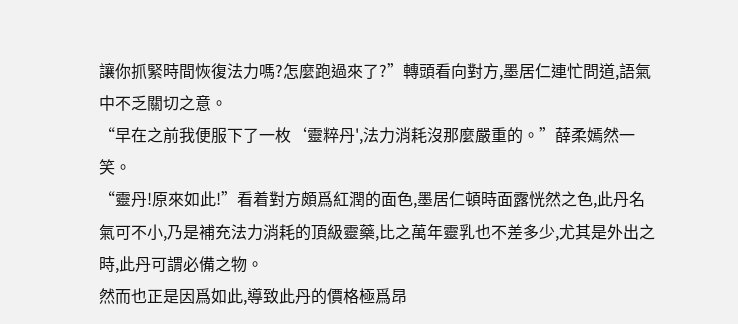讓你抓緊時間恢復法力嗎?怎麼跑過來了?”轉頭看向對方,墨居仁連忙問道,語氣中不乏關切之意。
“早在之前我便服下了一枚‘靈粹丹',法力消耗沒那麼嚴重的。”薛柔嫣然一笑。
“靈丹!原來如此!”看着對方頗爲紅潤的面色,墨居仁頓時面露恍然之色,此丹名氣可不小,乃是補充法力消耗的頂級靈藥,比之萬年靈乳也不差多少,尤其是外出之時,此丹可謂必備之物。
然而也正是因爲如此,導致此丹的價格極爲昂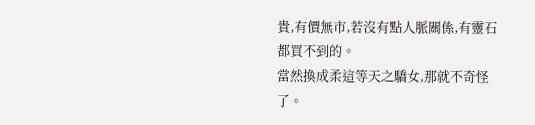貴,有價無市,若沒有點人脈關係,有靈石都買不到的。
當然換成柔這等天之驕女,那就不奇怪了。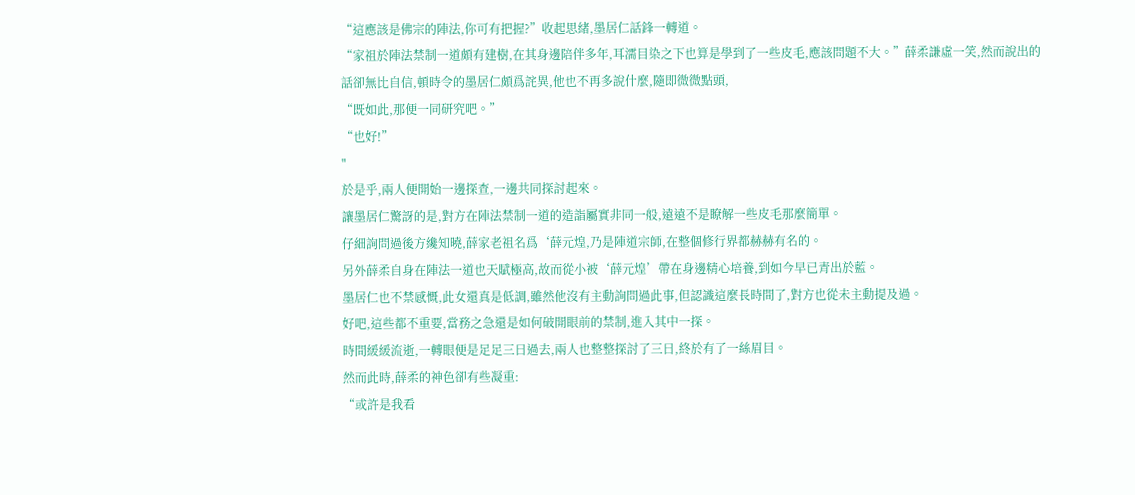“這應該是佛宗的陣法,你可有把握?”收起思緒,墨居仁話鋒一轉道。
“家祖於陣法禁制一道頗有建樹,在其身邊陪伴多年,耳濡目染之下也算是學到了一些皮毛,應該問題不大。”薛柔謙虛一笑,然而說出的話卻無比自信,頓時令的墨居仁頗爲詫異,他也不再多說什麼,隨即微微點頭,
“既如此,那便一同研究吧。”
“也好!”
"
於是乎,兩人便開始一邊探查,一邊共同探討起來。
讓墨居仁驚訝的是,對方在陣法禁制一道的造詣屬實非同一般,遠遠不是瞭解一些皮毛那麼簡單。
仔細詢問過後方纔知曉,薛家老祖名爲‘薛元煌,乃是陣道宗師,在整個修行界都赫赫有名的。
另外薛柔自身在陣法一道也天賦極高,故而從小被‘薛元煌’帶在身邊精心培養,到如今早已青出於藍。
墨居仁也不禁感慨,此女還真是低調,雖然他沒有主動詢問過此事,但認識這麼長時間了,對方也從未主動提及過。
好吧,這些都不重要,當務之急還是如何破開眼前的禁制,進入其中一探。
時間緩緩流逝,一轉眼便是足足三日過去,兩人也整整探討了三日,終於有了一絲眉目。
然而此時,薛柔的神色卻有些凝重:
“或許是我看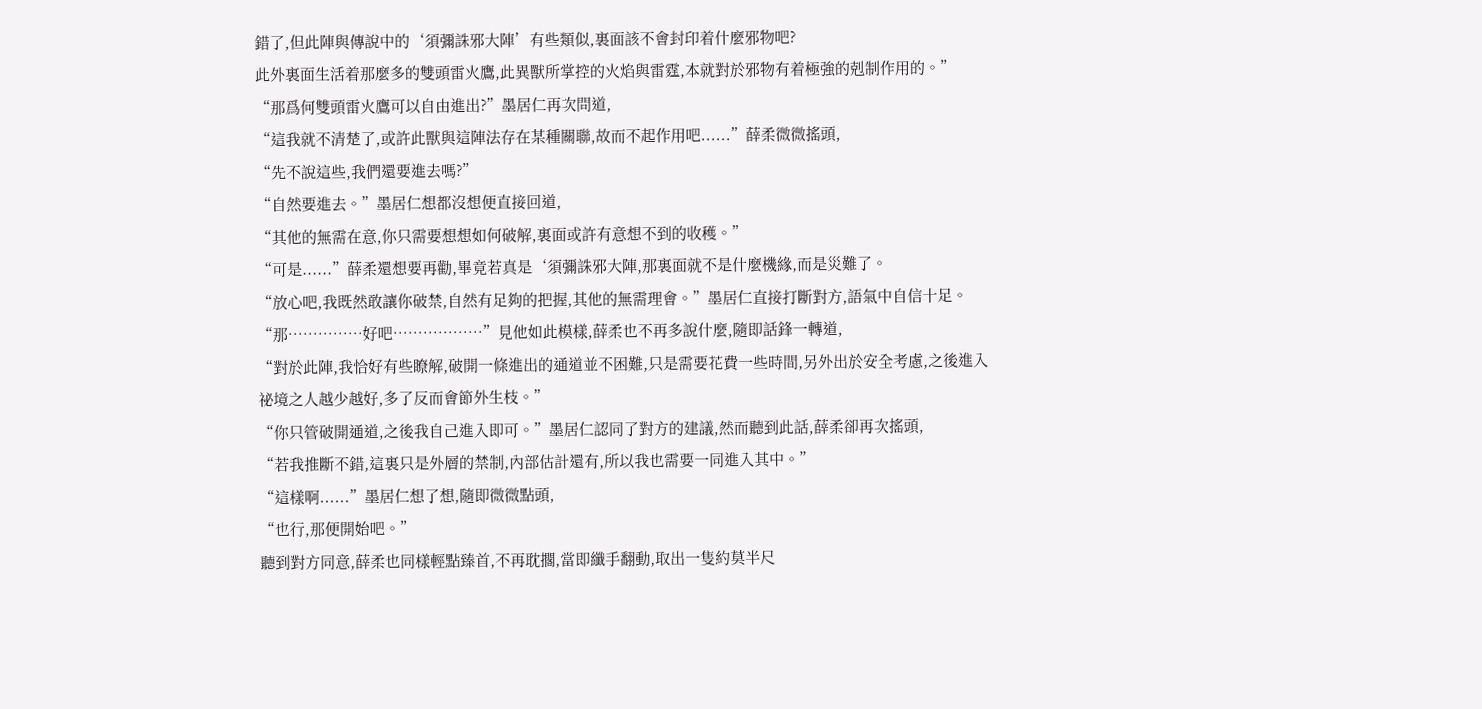錯了,但此陣與傳說中的‘須彌誅邪大陣’有些類似,裏面該不會封印着什麼邪物吧?
此外裏面生活着那麼多的雙頭雷火鷹,此異獸所掌控的火焰與雷霆,本就對於邪物有着極強的剋制作用的。”
“那爲何雙頭雷火鷹可以自由進出?”墨居仁再次問道,
“這我就不清楚了,或許此獸與這陣法存在某種關聯,故而不起作用吧......”薛柔微微搖頭,
“先不說這些,我們還要進去嗎?”
“自然要進去。”墨居仁想都沒想便直接回道,
“其他的無需在意,你只需要想想如何破解,裏面或許有意想不到的收穫。”
“可是......”薛柔還想要再勸,畢竟若真是‘須彌誅邪大陣,那裏面就不是什麼機緣,而是災難了。
“放心吧,我既然敢讓你破禁,自然有足夠的把握,其他的無需理會。”墨居仁直接打斷對方,語氣中自信十足。
“那……………好吧………………”見他如此模樣,薛柔也不再多說什麼,隨即話鋒一轉道,
“對於此陣,我恰好有些瞭解,破開一條進出的通道並不困難,只是需要花費一些時間,另外出於安全考慮,之後進入祕境之人越少越好,多了反而會節外生枝。”
“你只管破開通道,之後我自己進入即可。”墨居仁認同了對方的建議,然而聽到此話,薛柔卻再次搖頭,
“若我推斷不錯,這裏只是外層的禁制,內部估計還有,所以我也需要一同進入其中。”
“這樣啊......”墨居仁想了想,隨即微微點頭,
“也行,那便開始吧。”
聽到對方同意,薛柔也同樣輕點臻首,不再耽擱,當即纖手翻動,取出一隻約莫半尺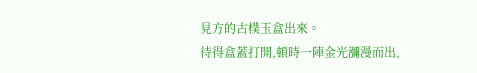見方的古樸玉盒出來。
待得盒蓋打開,頓時一陣金光瀰漫而出,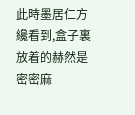此時墨居仁方纔看到,盒子裏放着的赫然是密密麻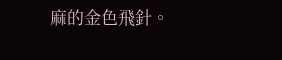麻的金色飛針。